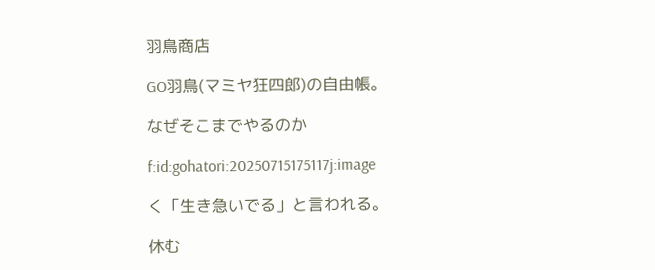羽鳥商店

GO羽鳥(マミヤ狂四郎)の自由帳。

なぜそこまでやるのか

f:id:gohatori:20250715175117j:image

く「生き急いでる」と言われる。

休む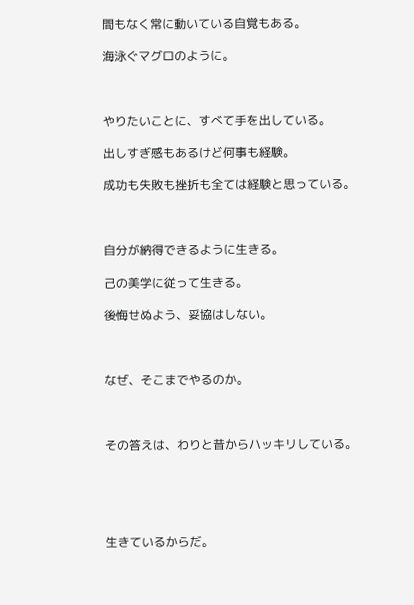間もなく常に動いている自覚もある。

海泳ぐマグロのように。



やりたいことに、すべて手を出している。

出しすぎ感もあるけど何事も経験。

成功も失敗も挫折も全ては経験と思っている。



自分が納得できるように生きる。

己の美学に従って生きる。

後悔せぬよう、妥協はしない。



なぜ、そこまでやるのか。



その答えは、わりと昔からハッキリしている。





生きているからだ。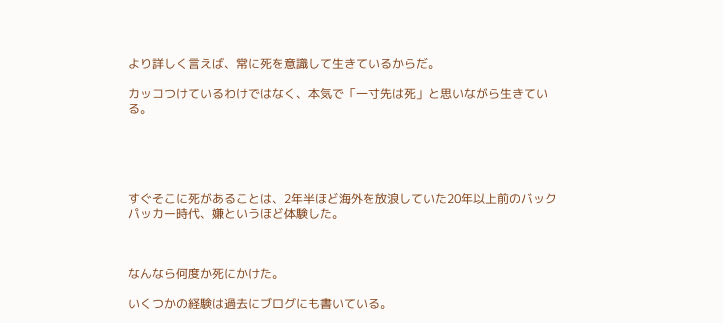より詳しく言えば、常に死を意識して生きているからだ。

カッコつけているわけではなく、本気で「一寸先は死」と思いながら生きている。





すぐそこに死があることは、2年半ほど海外を放浪していた20年以上前のバックパッカー時代、嫌というほど体験した。



なんなら何度か死にかけた。

いくつかの経験は過去にブログにも書いている。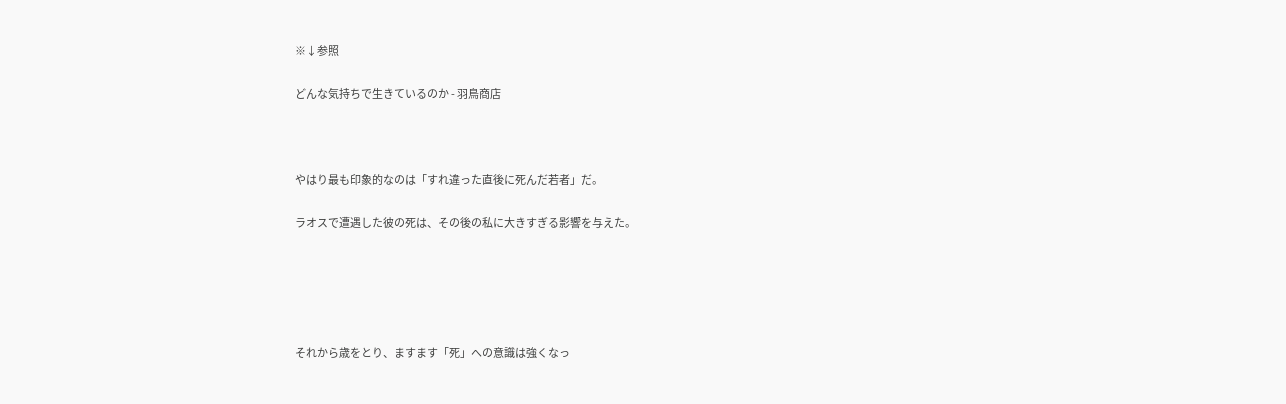※↓参照

どんな気持ちで生きているのか - 羽鳥商店



やはり最も印象的なのは「すれ違った直後に死んだ若者」だ。

ラオスで遭遇した彼の死は、その後の私に大きすぎる影響を与えた。





それから歳をとり、ますます「死」への意識は強くなっ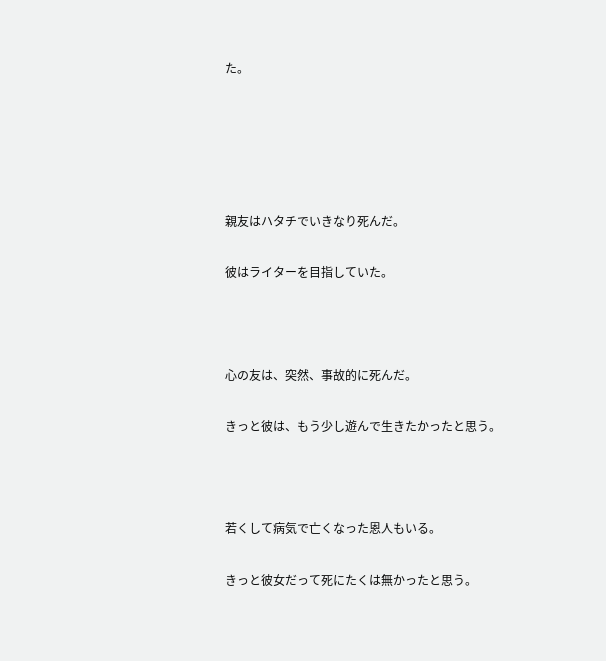た。





親友はハタチでいきなり死んだ。

彼はライターを目指していた。



心の友は、突然、事故的に死んだ。

きっと彼は、もう少し遊んで生きたかったと思う。



若くして病気で亡くなった恩人もいる。

きっと彼女だって死にたくは無かったと思う。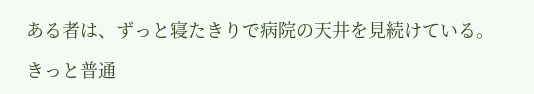ある者は、ずっと寝たきりで病院の天井を見続けている。

きっと普通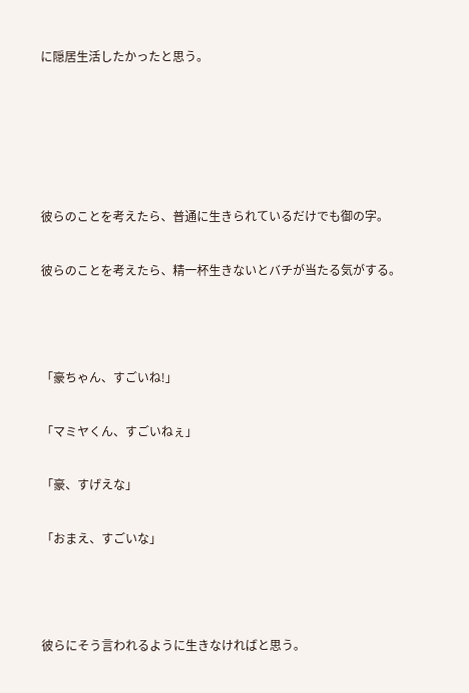に隠居生活したかったと思う。





彼らのことを考えたら、普通に生きられているだけでも御の字。

彼らのことを考えたら、精一杯生きないとバチが当たる気がする。



「豪ちゃん、すごいね!」

「マミヤくん、すごいねぇ」

「豪、すげえな」

「おまえ、すごいな」



彼らにそう言われるように生きなければと思う。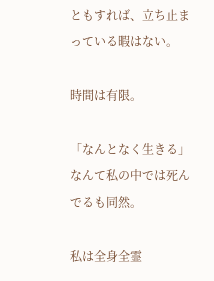ともすれば、立ち止まっている暇はない。

時間は有限。

「なんとなく生きる」なんて私の中では死んでるも同然。

私は全身全霊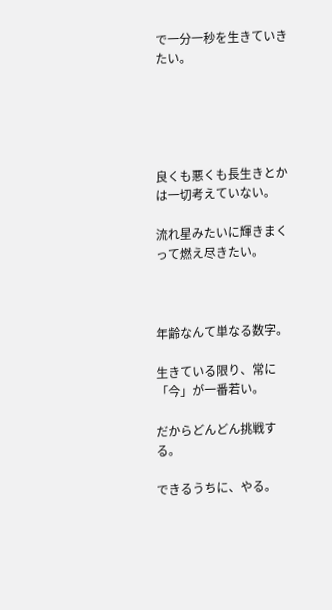で一分一秒を生きていきたい。





良くも悪くも長生きとかは一切考えていない。

流れ星みたいに輝きまくって燃え尽きたい。



年齢なんて単なる数字。

生きている限り、常に「今」が一番若い。

だからどんどん挑戦する。

できるうちに、やる。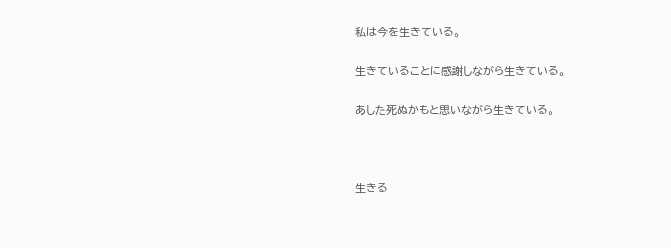私は今を生きている。

生きていることに感謝しながら生きている。

あした死ぬかもと思いながら生きている。



生きる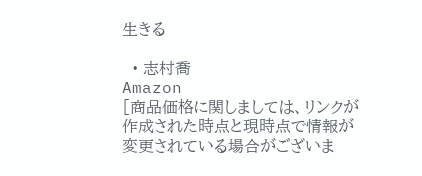生きる

  • 志村喬
Amazon
[商品価格に関しましては、リンクが作成された時点と現時点で情報が変更されている場合がございま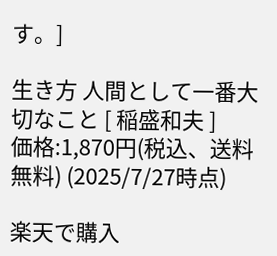す。]

生き方 人間として一番大切なこと [ 稲盛和夫 ]
価格:1,870円(税込、送料無料) (2025/7/27時点)

楽天で購入